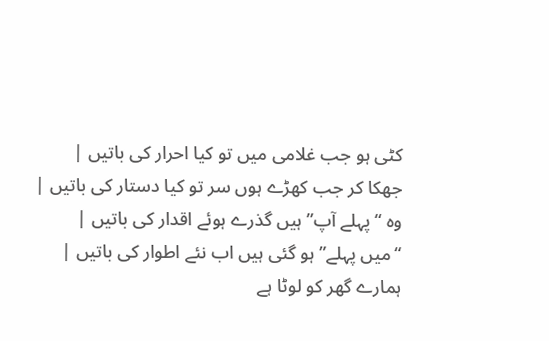کٹی ہو جب غلامی میں تو کیا احرار کی باتیں |
جھکا کر جب کھڑے ہوں سر تو کیا دستار کی باتیں |
وہ “پہلے آپ” ہیں گذرے ہوئے اقدار کی باتیں |
“میں پہلے” ہو گئی ہیں اب نئے اطوار کی باتیں |
ہمارے گھر کو لوٹا ہے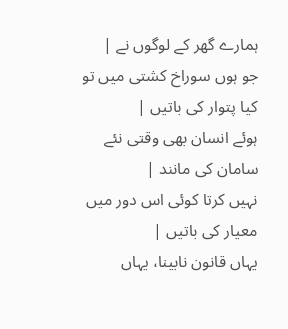ہمارے گھر کے لوگوں نے |
جو ہوں سوراخ کشتی میں تو کیا پتوار کی باتیں |
ہوئے انسان بھی وقتی نئے سامان کی مانند |
نہیں کرتا کوئی اس دور میں معیار کی باتیں |
یہاں قانون نابینا، یہاں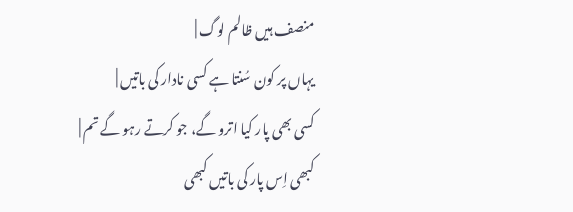منصف ہیں ظالم لوگ |
یہاں پر کون سُنتا ہے کسی نادار کی باتیں |
کسی بھی پار کیا اترو گے، جو کرتے رہو گے تم |
کبھی اِس پار کی باتیں کبھی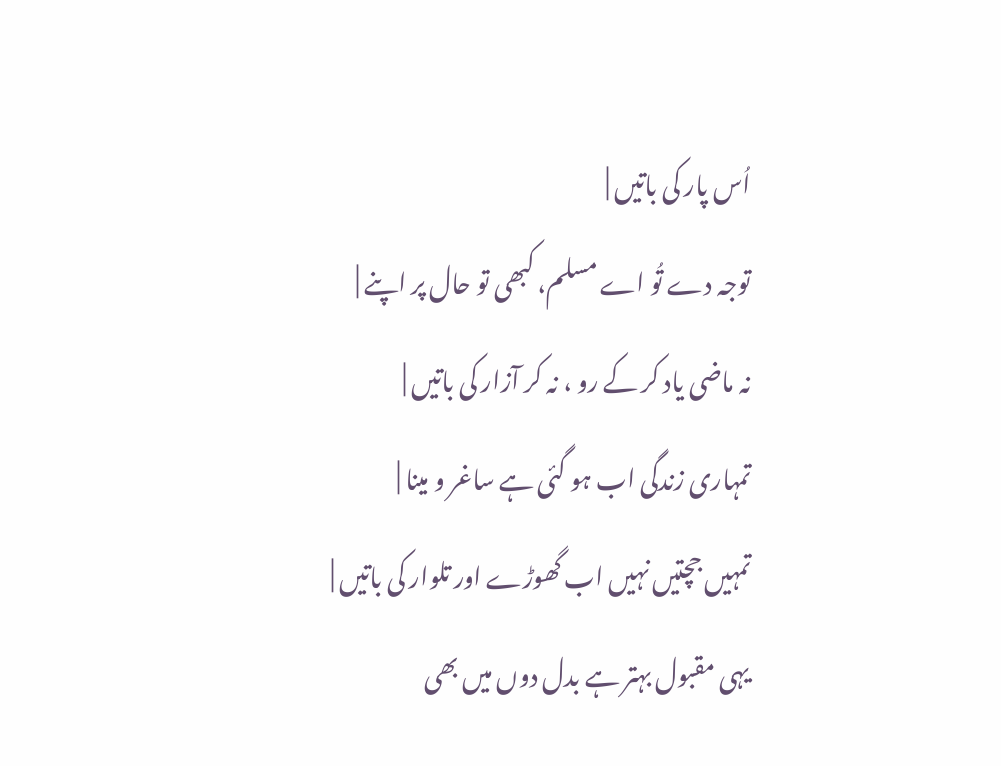اُس پار کی باتیں |
توجہ دے تُو اے مسلم، کبھی تو حال پر اپنے |
نہ ماضی یاد کر کے رو ، نہ کر آزار کی باتیں |
تمہاری زندگی اب ہو گئی ہے ساغر و مینا |
تمہیں جچتیں نہیں اب گھوڑے اور تلوار کی باتیں |
یہی مقبول بہتر ہے بدل دوں میں بھی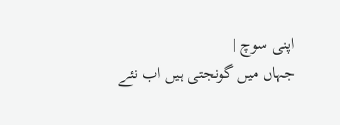اپنی سوچ |
جہاں میں گونجتی ہیں اب نئے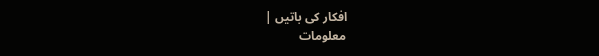افکار کی باتیں |
معلومات